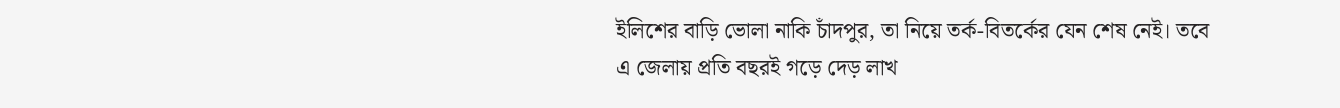ইলিশের বাড়ি ভোলা নাকি চাঁদপুর, তা নিয়ে তর্ক-বিতর্কের যেন শেষ নেই। তবে এ জেলায় প্রতি বছরই গড়ে দেড় লাখ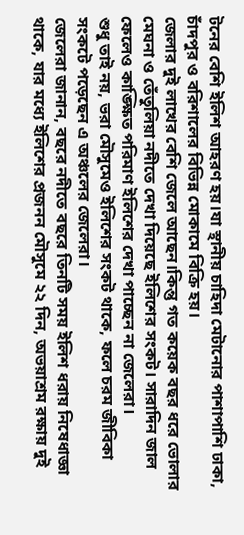টনের বেশি ইলিশ আহরণ হয়।যা স্থানীয় চাহিদা মেটানোর পাশাপাশি ঢাকা, চাঁদপুর ও বরিশালের বিভিন্ন মোকামে বিক্রি হয়।
জেলার দুই লাখের বেশি জেলে আছেন।কিন্তু গত কয়েক বছর ধরে ভোলার মেঘনা ও তেঁতুলিয়া নদীতে দেখা দিয়েছে ইলিশের সংকট। সারাদিন জাল ফেলেও কাঙ্ক্ষিত পরিমাণ ইলিশের দেখা পাচ্ছেন না জেলেরা।
শুধু তাই নয়, ভরা মৌসুমেও ইলিশের সংকট থাকে, ফলে চরম জীবিকা সংকটে পড়েছেন এ অঞ্চলের জেলেরা।
জেলেরা জানান, বছরে নদীতে বছরে তিনটি সময় ইলিশ ধরায় নিষেধাজ্ঞা থাকে, যার মধ্যে ইলিশের প্রজনন মৌসুমে ২২ দিন, অভয়াশ্রম রক্ষায় দুই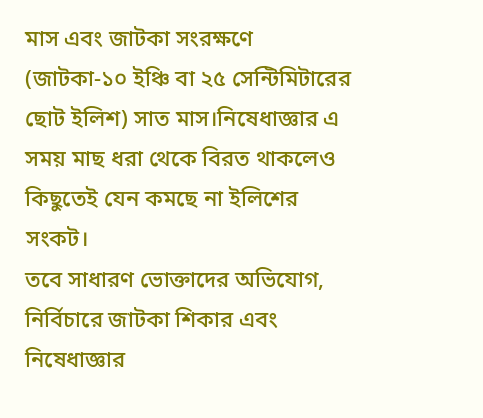মাস এবং জাটকা সংরক্ষণে (জাটকা-১০ ইঞ্চি বা ২৫ সেন্টিমিটারের ছোট ইলিশ) সাত মাস।নিষেধাজ্ঞার এ সময় মাছ ধরা থেকে বিরত থাকলেও কিছুতেই যেন কমছে না ইলিশের সংকট।
তবে সাধারণ ভোক্তাদের অভিযোগ, নির্বিচারে জাটকা শিকার এবং নিষেধাজ্ঞার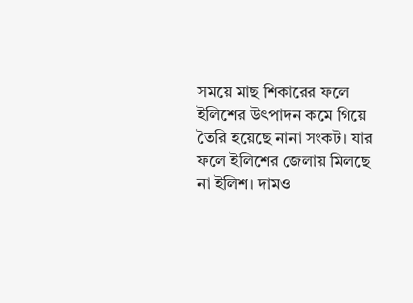সময়ে মাছ শিকারের ফলে ইলিশের উৎপাদন কমে গিয়ে তৈরি হয়েছে নানা সংকট। যার ফলে ইলিশের জেলায় মিলছে না ইলিশ। দামও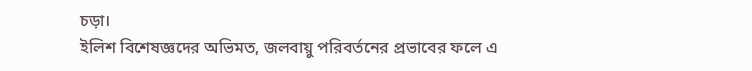চড়া।
ইলিশ বিশেষজ্ঞদের অভিমত, জলবায়ু পরিবর্তনের প্রভাবের ফলে এ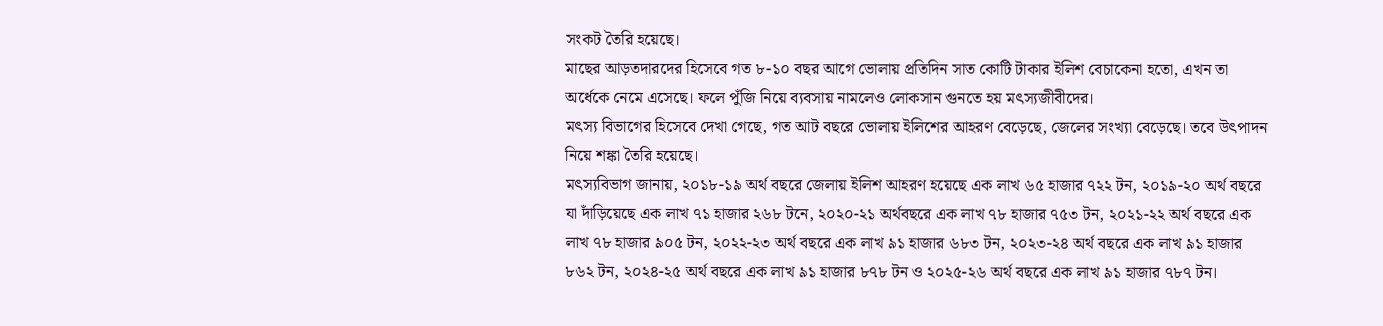সংকট তৈরি হয়েছে।
মাছের আড়তদারদের হিসেবে গত ৮-১০ বছর আগে ভোলায় প্রতিদিন সাত কোটি টাকার ইলিশ বেচাকেনা হতো, এখন তা অর্ধেকে নেমে এসেছে। ফলে পুঁজি নিয়ে ব্যবসায় নামলেও লোকসান গুনতে হয় মৎস্যজীবীদের।
মৎস্য বিভাগের হিসেবে দেখা গেছে, গত আট বছরে ভোলায় ইলিশের আহরণ বেড়েছে, জেলের সংখ্যা বেড়েছে। তবে উৎপাদন নিয়ে শঙ্কা তৈরি হয়েছে।
মৎস্যবিভাগ জানায়, ২০১৮-১৯ অর্থ বছরে জেলায় ইলিশ আহরণ হয়েছে এক লাখ ৬৫ হাজার ৭২২ টন, ২০১৯-২০ অর্থ বছরে যা দাঁড়িয়েছে এক লাখ ৭১ হাজার ২৬৮ টনে, ২০২০-২১ অর্থবছরে এক লাখ ৭৮ হাজার ৭৫৩ টন, ২০২১-২২ অর্থ বছরে এক লাখ ৭৮ হাজার ৯০৫ টন, ২০২২-২৩ অর্থ বছরে এক লাখ ৯১ হাজার ৬৮৩ টন, ২০২৩-২৪ অর্থ বছরে এক লাখ ৯১ হাজার ৮৬২ টন, ২০২৪-২৫ অর্থ বছরে এক লাখ ৯১ হাজার ৮৭৮ টন ও ২০২৫-২৬ অর্থ বছরে এক লাখ ৯১ হাজার ৭৮৭ টন।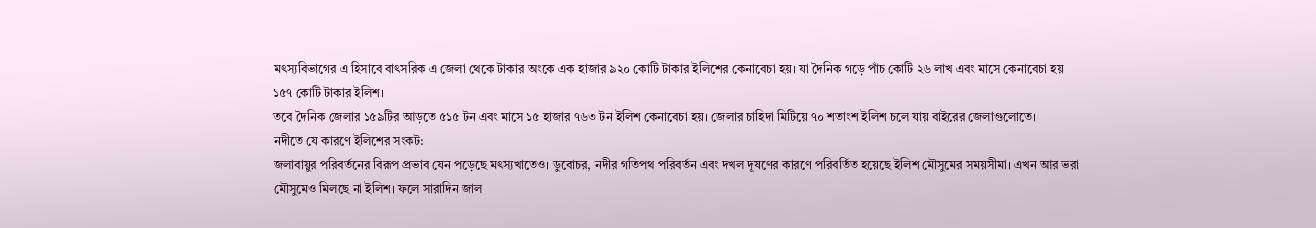মৎস্যবিভাগের এ হিসাবে বাৎসরিক এ জেলা থেকে টাকার অংকে এক হাজার ৯২০ কোটি টাকার ইলিশের কেনাবেচা হয়। যা দৈনিক গড়ে পাঁচ কোটি ২৬ লাখ এবং মাসে কেনাবেচা হয় ১৫৭ কোটি টাকার ইলিশ।
তবে দৈনিক জেলার ১৫৯টির আড়তে ৫১৫ টন এবং মাসে ১৫ হাজার ৭৬৩ টন ইলিশ কেনাবেচা হয়। জেলার চাহিদা মিটিয়ে ৭০ শতাংশ ইলিশ চলে যায় বাইরের জেলাগুলোতে।
নদীতে যে কারণে ইলিশের সংকট:
জলাবায়ুর পরিবর্তনের বিরূপ প্রভাব যেন পড়েছে মৎস্যখাতেও। ডুবোচর, নদীর গতিপথ পরিবর্তন এবং দখল দূষণের কারণে পরিবর্তিত হয়েছে ইলিশ মৌসুমের সময়সীমা। এখন আর ভরা মৌসুমেও মিলছে না ইলিশ। ফলে সারাদিন জাল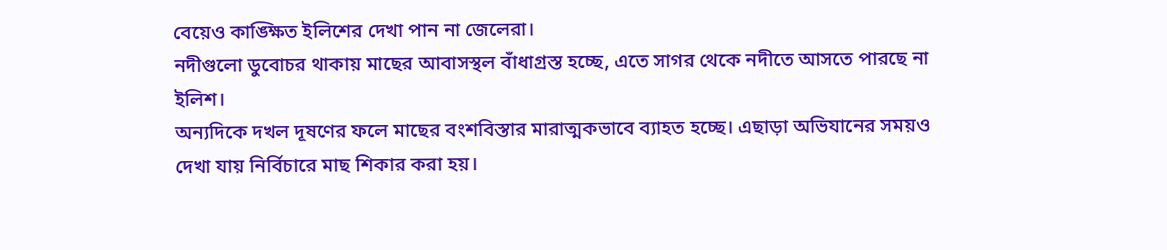বেয়েও কাঙ্ক্ষিত ইলিশের দেখা পান না জেলেরা।
নদীগুলো ডুবোচর থাকায় মাছের আবাসস্থল বাঁধাগ্রস্ত হচ্ছে, এতে সাগর থেকে নদীতে আসতে পারছে না ইলিশ।
অন্যদিকে দখল দূষণের ফলে মাছের বংশবিস্তার মারাত্মকভাবে ব্যাহত হচ্ছে। এছাড়া অভিযানের সময়ও দেখা যায় নির্বিচারে মাছ শিকার করা হয়।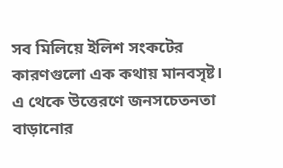সব মিলিয়ে ইলিশ সংকটের কারণগুলো এক কথায় মানবসৃষ্ট। এ থেকে উত্তেরণে জনসচেতনতা বাড়ানোর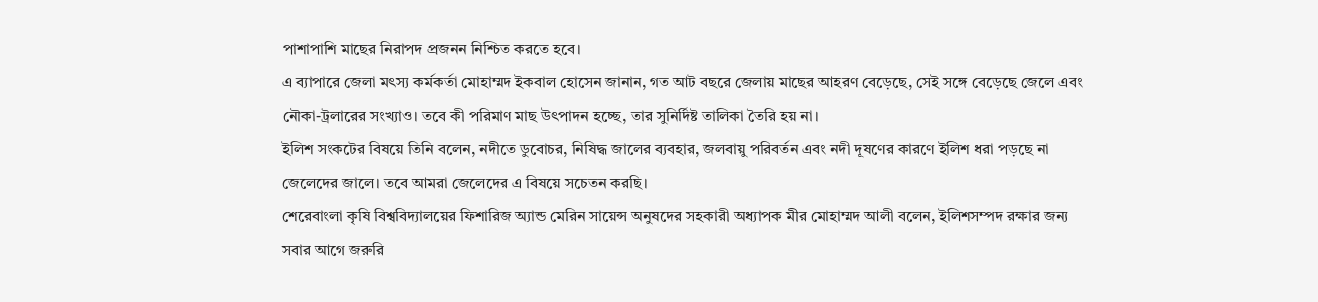পাশাপাশি মাছের নিরাপদ প্রজনন নিশ্চিত করতে হবে।
এ ব্যাপারে জেলা মৎস্য কর্মকর্তা মোহাম্মদ ইকবাল হোসেন জানান, গত আট বছরে জেলায় মাছের আহরণ বেড়েছে, সেই সঙ্গে বেড়েছে জেলে এবং নৌকা-ট্রলারের সংখ্যাও। তবে কী পরিমাণ মাছ উৎপাদন হচ্ছে, তার সুনির্দিষ্ট তালিকা তৈরি হয় না।
ইলিশ সংকটের বিষয়ে তিনি বলেন, নদীতে ডুবোচর, নিষিদ্ধ জালের ব্যবহার, জলবায়ু পরিবর্তন এবং নদী দূষণের কারণে ইলিশ ধরা পড়ছে না জেলেদের জালে। তবে আমরা জেলেদের এ বিষয়ে সচেতন করছি।
শেরেবাংলা কৃষি বিশ্ববিদ্যালয়ের ফিশারিজ অ্যান্ড মেরিন সায়েন্স অনুষদের সহকারী অধ্যাপক মীর মোহাম্মদ আলী বলেন, ইলিশসম্পদ রক্ষার জন্য সবার আগে জরুরি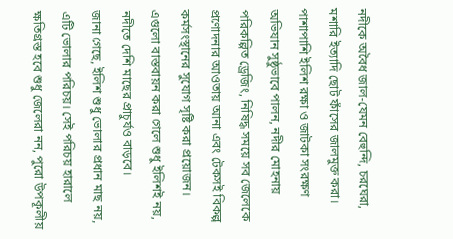নদীকে অবৈধ জাল-যেমন বেহুন্দি, চরঘেরা, মশারি ইত্যাদি ছোট ফাঁসের জালমুক্ত করা। পাশাপাশি ইলিশ রক্ষা ও জাটকা সংরক্ষণ অভিযান সুষ্ঠুভাবে পালন, নদীর মোহনায় পরিকল্পিত ড্রেজিং, নিষিদ্ধ সময়ে সব জেলেকে প্রণোদনার আওতায় আনা এবং টেকসই বিকল্প কর্মসংস্থানের সুযোগ সৃষ্টি করা প্রয়োজন। এগুলো বাস্তবায়ন করা গেলে শুধু ইলিশই নয়, নদীতে দেশি মাছের প্রাচুর্যও বাড়বে।
জানা গেছে, ইলিশ শুধু ভোলার প্রধান মাছ নয়, এটি ভোলার পরিচয়। সেই পরিচয় হারালে ক্ষতিগ্রস্ত হবে শুধু জেলেরা নন, পুরো উপকূলীয়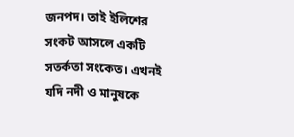জনপদ। তাই ইলিশের সংকট আসলে একটি সতর্কতা সংকেত। এখনই যদি নদী ও মানুষকে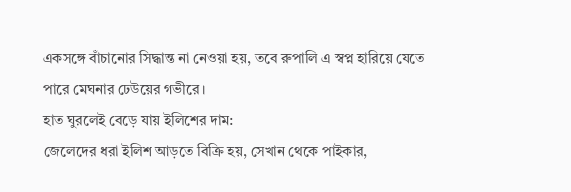একসঙ্গে বাঁচানোর সিদ্ধান্ত না নেওয়া হয়, তবে রুপালি এ স্বপ্ন হারিয়ে যেতে পারে মেঘনার ঢেউয়ের গভীরে।
হাত ঘুরলেই বেড়ে যায় ইলিশের দাম:
জেলেদের ধরা ইলিশ আড়তে বিক্রি হয়, সেখান থেকে পাইকার,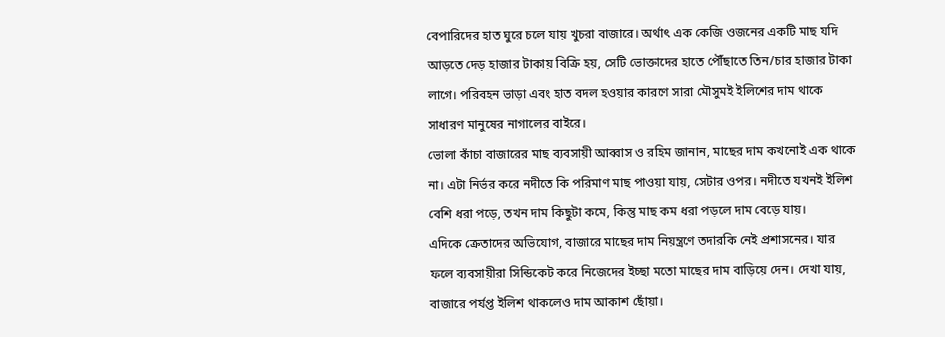বেপারিদের হাত ঘুরে চলে যায় খুচরা বাজারে। অর্থাৎ এক কেজি ওজনের একটি মাছ যদি আড়তে দেড় হাজার টাকায় বিক্রি হয়, সেটি ভোক্তাদের হাতে পৌঁছাতে তিন/চার হাজার টাকা লাগে। পরিবহন ভাড়া এবং হাত বদল হওয়ার কারণে সারা মৌসুমই ইলিশের দাম থাকে সাধারণ মানুষের নাগালের বাইরে।
ভোলা কাঁচা বাজারের মাছ ব্যবসায়ী আব্বাস ও রহিম জানান, মাছের দাম কখনোই এক থাকে না। এটা নির্ভর করে নদীতে কি পরিমাণ মাছ পাওয়া যায়, সেটার ওপর। নদীতে যখনই ইলিশ বেশি ধরা পড়ে, তখন দাম কিছুটা কমে, কিন্তু মাছ কম ধরা পড়লে দাম বেড়ে যায়।
এদিকে ক্রেতাদের অভিযোগ, বাজারে মাছের দাম নিয়ন্ত্রণে তদারকি নেই প্রশাসনের। যার ফলে ব্যবসায়ীরা সিন্ডিকেট করে নিজেদের ইচ্ছা মতো মাছের দাম বাড়িয়ে দেন। দেখা যায়, বাজারে পর্যপ্ত ইলিশ থাকলেও দাম আকাশ ছোঁয়া।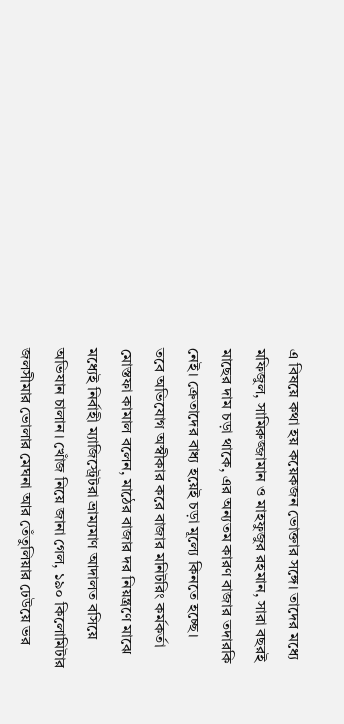এ বিষয়ে কথা হয় কয়েকজন ভোক্তার সঙ্গে। তাদের মধ্যে মফিজুল, সামিরুজ্জামান ও মাহফুজুর রহমান, সারা বছরই মাছের দাম চড়া থাকে, এর অন্যতম কারণ বাজার তদারকি নেই। ক্রেতাদের বাধ্য হয়েই চড়া মূল্যে কিনতে হচ্ছে।
তবে অভিযোগ অস্বীকার করে বাজার মনিটরিং কর্মকর্তা মোস্তফা কামাল বলেন, মাঠের বাজার দর নিয়ন্ত্রণে মাঝে মধ্যেই নির্বাহী ম্যাজিস্ট্রেটরা ভ্রাম্যমাণ আদালত বসিয়ে অভিযান চালান। খোঁজ নিয়ে জানা গেল, ১৯০ কিলোমিটার জলসীমার ভোলার মেঘনা আর তেঁতুলিয়ার ঢেউয়ে ভর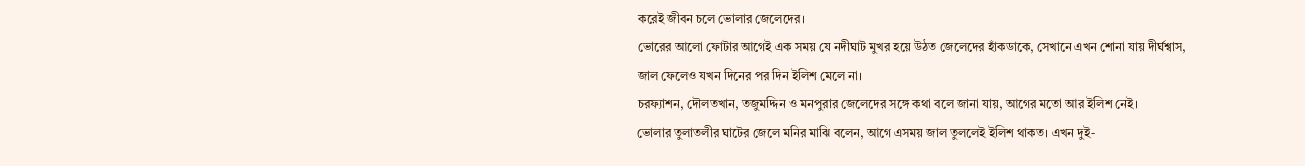করেই জীবন চলে ভোলার জেলেদের।
ভোরের আলো ফোটার আগেই এক সময় যে নদীঘাট মুখর হয়ে উঠত জেলেদের হাঁকডাকে, সেখানে এখন শোনা যায় দীর্ঘশ্বাস, জাল ফেলেও যখন দিনের পর দিন ইলিশ মেলে না।
চরফ্যাশন, দৌলতখান, তজুমদ্দিন ও মনপুরার জেলেদের সঙ্গে কথা বলে জানা যায়, আগের মতো আর ইলিশ নেই।
ভোলার তুলাতলীর ঘাটের জেলে মনির মাঝি বলেন, আগে এসময় জাল তুললেই ইলিশ থাকত। এখন দুই-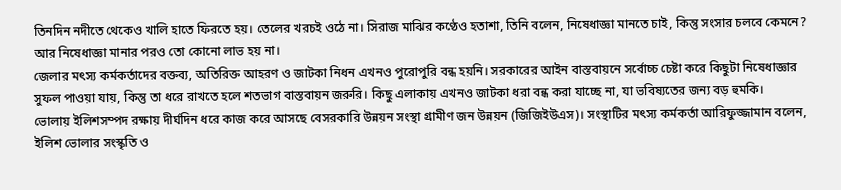তিনদিন নদীতে থেকেও খালি হাতে ফিরতে হয়। তেলের খরচই ওঠে না। সিরাজ মাঝির কণ্ঠেও হতাশা, তিনি বলেন, নিষেধাজ্ঞা মানতে চাই, কিন্তু সংসার চলবে কেমনে? আর নিষেধাজ্ঞা মানার পরও তো কোনো লাভ হয় না।
জেলার মৎস্য কর্মকর্তাদের বক্তব্য, অতিরিক্ত আহরণ ও জাটকা নিধন এখনও পুরোপুরি বন্ধ হয়নি। সরকারের আইন বাস্তবায়নে সর্বোচ্চ চেষ্টা করে কিছুটা নিষেধাজ্ঞার সুফল পাওয়া যায়, কিন্তু তা ধরে রাখতে হলে শতভাগ বাস্তবায়ন জরুরি। কিছু এলাকায় এখনও জাটকা ধরা বন্ধ করা যাচ্ছে না, যা ভবিষ্যতের জন্য বড় হুমকি।
ভোলায় ইলিশসম্পদ রক্ষায় দীর্ঘদিন ধরে কাজ করে আসছে বেসরকারি উন্নয়ন সংস্থা গ্রামীণ জন উন্নয়ন (জিজিইউএস)। সংস্থাটির মৎস্য কর্মকর্তা আরিফুজ্জামান বলেন, ইলিশ ভোলার সংস্কৃতি ও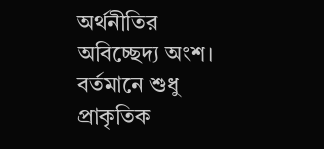অর্থনীতির অবিচ্ছেদ্য অংশ। বর্তমানে শুধু প্রাকৃতিক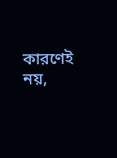কারণেই নয়,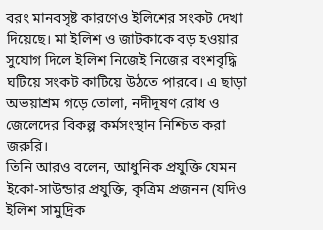বরং মানবসৃষ্ট কারণেও ইলিশের সংকট দেখা দিয়েছে। মা ইলিশ ও জাটকাকে বড় হওয়ার সুযোগ দিলে ইলিশ নিজেই নিজের বংশবৃদ্ধি ঘটিয়ে সংকট কাটিয়ে উঠতে পারবে। এ ছাড়া অভয়াশ্রম গড়ে তোলা, নদীদূষণ রোধ ও জেলেদের বিকল্প কর্মসংস্থান নিশ্চিত করা জরুরি।
তিনি আরও বলেন, আধুনিক প্রযুক্তি যেমন ইকো-সাউন্ডার প্রযুক্তি, কৃত্রিম প্রজনন (যদিও ইলিশ সামুদ্রিক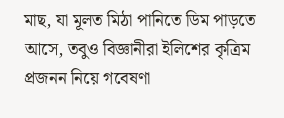মাছ, যা মূলত মিঠা পানিতে ডিম পাড়তে আসে, তবুও বিজ্ঞানীরা ইলিশের কৃত্রিম প্রজনন নিয়ে গবেষণা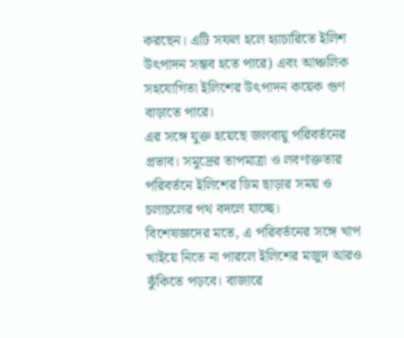করছেন। এটি সফল হলে হ্যাচারিতে ইলিশ উৎপাদন সম্ভব হতে পারে) এবং আঞ্চলিক সহযোগিতা ইলিশের উৎপাদন কয়েক গুণ বাড়াতে পারে।
এর সঙ্গে যুক্ত হয়েছে জলবায়ু পরিবর্তনের প্রভাব। সমুদ্রের তাপমাত্রা ও লবণাক্ততার পরিবর্তনে ইলিশের ডিম ছাড়ার সময় ও চলাচলের পথ বদলে যাচ্ছে।
বিশেষজ্ঞদের মতে, এ পরিবর্তনের সঙ্গে খাপ খাইয়ে নিতে না পারলে ইলিশের মজুদ আরও ঝুঁকিতে পড়বে। বাজারে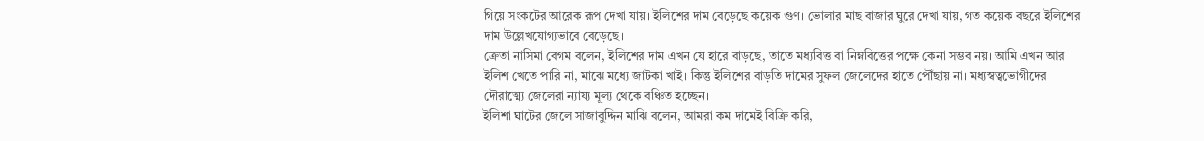গিয়ে সংকটের আরেক রূপ দেখা যায়। ইলিশের দাম বেড়েছে কয়েক গুণ। ভোলার মাছ বাজার ঘুরে দেখা যায়, গত কয়েক বছরে ইলিশের দাম উল্লেখযোগ্যভাবে বেড়েছে।
ক্রেতা নাসিমা বেগম বলেন, ইলিশের দাম এখন যে হারে বাড়ছে, তাতে মধ্যবিত্ত বা নিম্নবিত্তের পক্ষে কেনা সম্ভব নয়। আমি এখন আর ইলিশ খেতে পারি না, মাঝে মধ্যে জাটকা খাই। কিন্তু ইলিশের বাড়তি দামের সুফল জেলেদের হাতে পৌঁছায় না। মধ্যস্বত্বভোগীদের দৌরাত্ম্যে জেলেরা ন্যায্য মূল্য থেকে বঞ্চিত হচ্ছেন।
ইলিশা ঘাটের জেলে সাজাবুদ্দিন মাঝি বলেন, আমরা কম দামেই বিক্রি করি,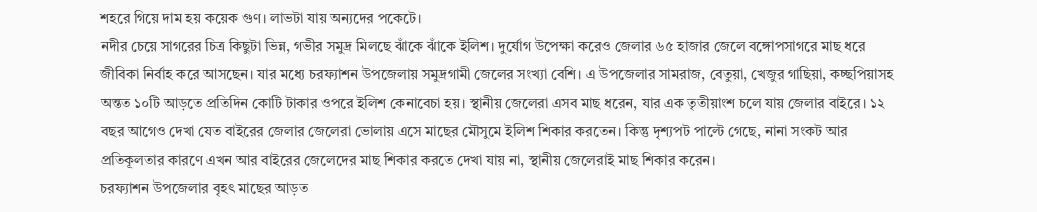শহরে গিয়ে দাম হয় কয়েক গুণ। লাভটা যায় অন্যদের পকেটে।
নদীর চেয়ে সাগরের চিত্র কিছুটা ভিন্ন, গভীর সমুদ্র মিলছে ঝাঁকে ঝাঁকে ইলিশ। দুর্যোগ উপেক্ষা করেও জেলার ৬৫ হাজার জেলে বঙ্গোপসাগরে মাছ ধরে জীবিকা নির্বাহ করে আসছেন। যার মধ্যে চরফ্যাশন উপজেলায় সমুদ্রগামী জেলের সংখ্যা বেশি। এ উপজেলার সামরাজ, বেতুয়া, খেজুর গাছিয়া, কচ্ছপিয়াসহ অন্তত ১০টি আড়তে প্রতিদিন কোটি টাকার ওপরে ইলিশ কেনাবেচা হয়। স্থানীয় জেলেরা এসব মাছ ধরেন, যার এক তৃতীয়াংশ চলে যায় জেলার বাইরে। ১২ বছর আগেও দেখা যেত বাইরের জেলার জেলেরা ভোলায় এসে মাছের মৌসুমে ইলিশ শিকার করতেন। কিন্তু দৃশ্যপট পাল্টে গেছে, নানা সংকট আর প্রতিকূলতার কারণে এখন আর বাইরের জেলেদের মাছ শিকার করতে দেখা যায় না, স্থানীয় জেলেরাই মাছ শিকার করেন।
চরফ্যাশন উপজেলার বৃহৎ মাছের আড়ত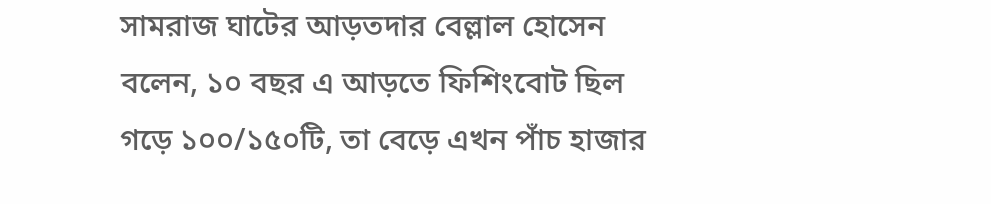সামরাজ ঘাটের আড়তদার বেল্লাল হোসেন বলেন, ১০ বছর এ আড়তে ফিশিংবোট ছিল গড়ে ১০০/১৫০টি, তা বেড়ে এখন পাঁচ হাজার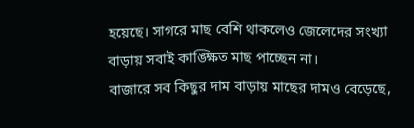হয়েছে। সাগরে মাছ বেশি থাকলেও জেলেদের সংখ্যা বাড়ায় সবাই কাঙ্ক্ষিত মাছ পাচ্ছেন না।
বাজারে সব কিছুর দাম বাড়ায় মাছের দামও বেড়েছে,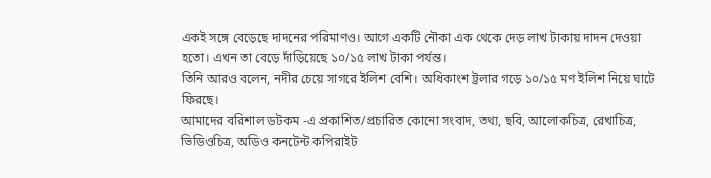একই সঙ্গে বেড়েছে দাদনের পরিমাণও। আগে একটি নৌকা এক থেকে দেড় লাখ টাকায় দাদন দেওয়া হতো। এখন তা বেড়ে দাঁড়িয়েছে ১০/১৫ লাখ টাকা পর্যন্ত।
তিনি আরও বলেন, নদীর চেয়ে সাগরে ইলিশ বেশি। অধিকাংশ ট্রলার গড়ে ১০/১৫ মণ ইলিশ নিয়ে ঘাটে ফিরছে।
আমাদের বরিশাল ডটকম -এ প্রকাশিত/প্রচারিত কোনো সংবাদ, তথ্য, ছবি, আলোকচিত্র, রেখাচিত্র, ভিডিওচিত্র, অডিও কনটেন্ট কপিরাইট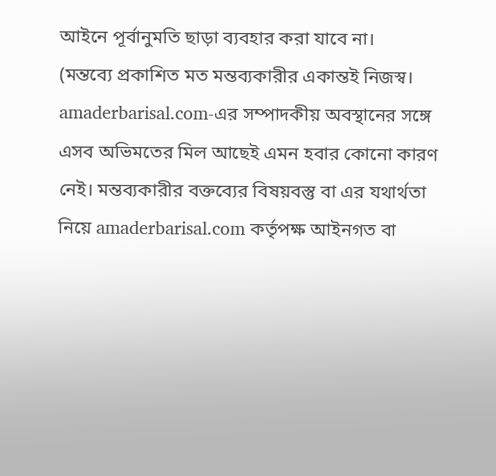আইনে পূর্বানুমতি ছাড়া ব্যবহার করা যাবে না।
(মন্তব্যে প্রকাশিত মত মন্তব্যকারীর একান্তই নিজস্ব। amaderbarisal.com-এর সম্পাদকীয় অবস্থানের সঙ্গে এসব অভিমতের মিল আছেই এমন হবার কোনো কারণ নেই। মন্তব্যকারীর বক্তব্যের বিষয়বস্তু বা এর যথার্থতা নিয়ে amaderbarisal.com কর্তৃপক্ষ আইনগত বা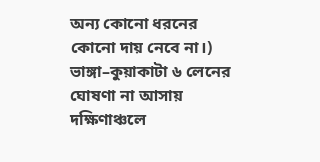অন্য কোনো ধরনের কোনো দায় নেবে না।)
ভাঙ্গা–কুয়াকাটা ৬ লেনের ঘোষণা না আসায় দক্ষিণাঞ্চলে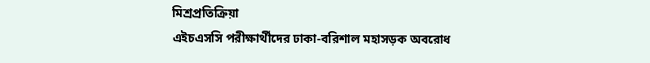মিশ্রপ্রতিক্রিয়া
এইচএসসি পরীক্ষার্থীদের ঢাকা-বরিশাল মহাসড়ক অবরোধ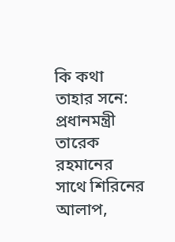কি কথা তাহার সনে: প্রধানমন্ত্রী তারেক রহমানের সাথে শিরিনের আলাপ,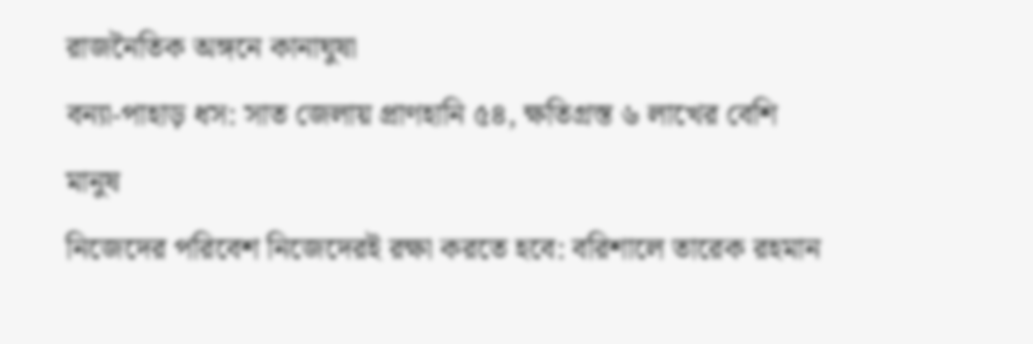রাজনৈতিক অঙ্গনে কানাঘুষা
বন্যা-পাহাড় ধস: সাত জেলায় প্রাণহানি ৫৪, ক্ষতিগ্রস্ত ৬ লাখের বেশি মানুষ
নিজেদের পরিবেশ নিজেদেরই রক্ষা করতে হবে: বরিশালে তারেক রহমান